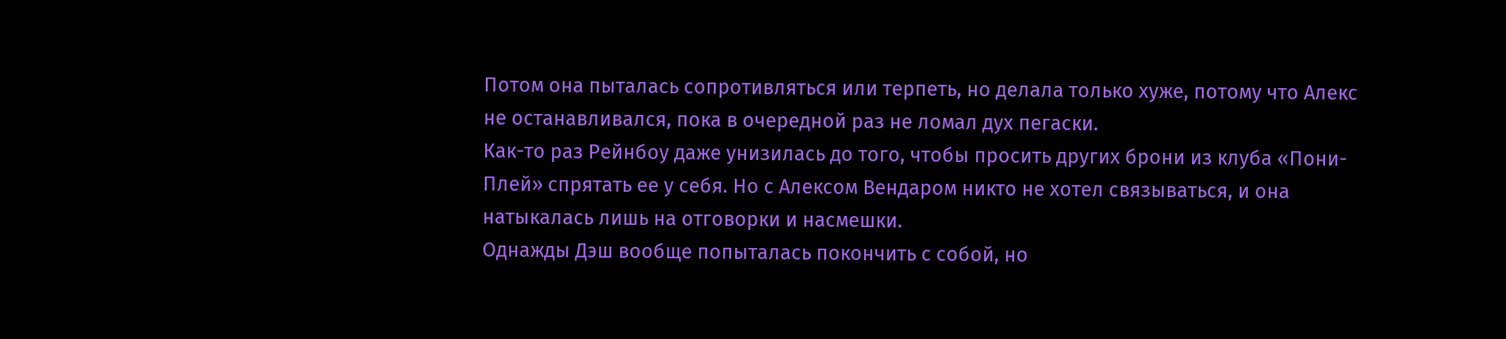Потом она пыталась сопротивляться или терпеть, но делала только хуже, потому что Алекс не останавливался, пока в очередной раз не ломал дух пегаски.
Как-то раз Рейнбоу даже унизилась до того, чтобы просить других брони из клуба «Пони-Плей» спрятать ее у себя. Но с Алексом Вендаром никто не хотел связываться, и она натыкалась лишь на отговорки и насмешки.
Однажды Дэш вообще попыталась покончить с собой, но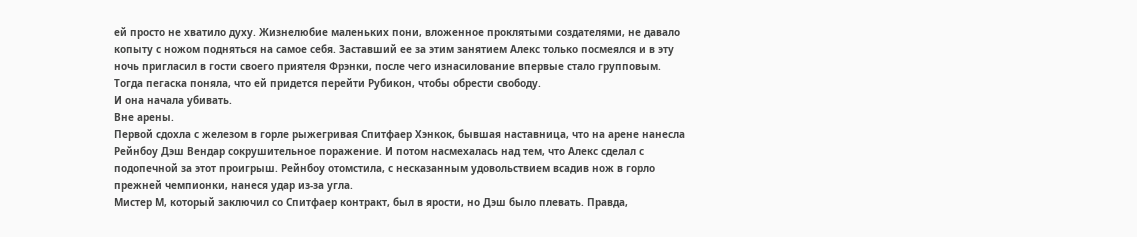ей просто не хватило духу. Жизнелюбие маленьких пони, вложенное проклятыми создателями, не давало копыту с ножом подняться на самое себя. Заставший ее за этим занятием Алекс только посмеялся и в эту ночь пригласил в гости своего приятеля Фрэнки, после чего изнасилование впервые стало групповым.
Тогда пегаска поняла, что ей придется перейти Рубикон, чтобы обрести свободу.
И она начала убивать.
Вне арены.
Первой сдохла с железом в горле рыжегривая Спитфаер Хэнкок, бывшая наставница, что на арене нанесла Рейнбоу Дэш Вендар сокрушительное поражение. И потом насмехалась над тем, что Алекс сделал с подопечной за этот проигрыш. Рейнбоу отомстила, с несказанным удовольствием всадив нож в горло прежней чемпионки, нанеся удар из-за угла.
Мистер М, который заключил со Спитфаер контракт, был в ярости, но Дэш было плевать. Правда,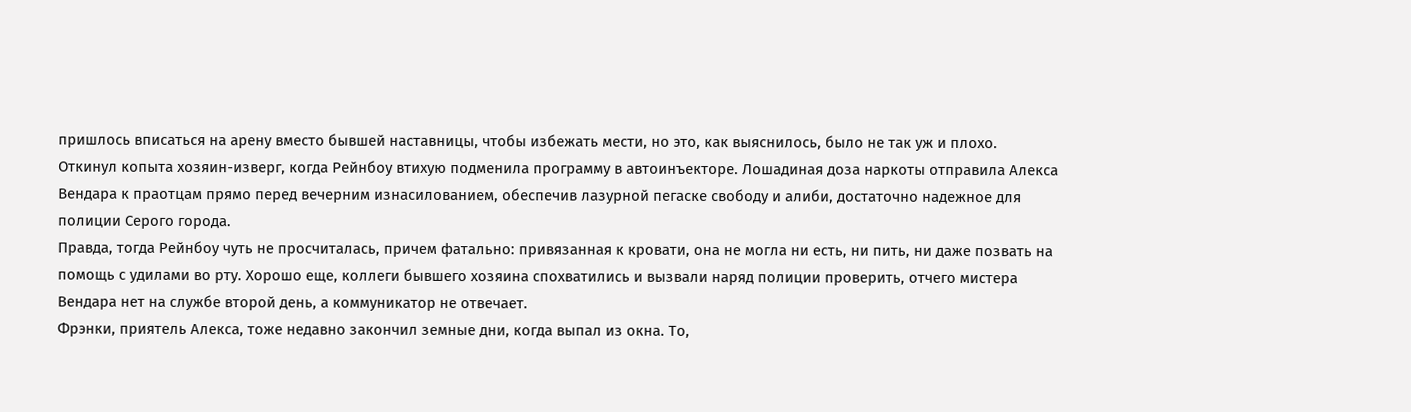пришлось вписаться на арену вместо бывшей наставницы, чтобы избежать мести, но это, как выяснилось, было не так уж и плохо.
Откинул копыта хозяин-изверг, когда Рейнбоу втихую подменила программу в автоинъекторе. Лошадиная доза наркоты отправила Алекса Вендара к праотцам прямо перед вечерним изнасилованием, обеспечив лазурной пегаске свободу и алиби, достаточно надежное для полиции Серого города.
Правда, тогда Рейнбоу чуть не просчиталась, причем фатально: привязанная к кровати, она не могла ни есть, ни пить, ни даже позвать на помощь с удилами во рту. Хорошо еще, коллеги бывшего хозяина спохватились и вызвали наряд полиции проверить, отчего мистера Вендара нет на службе второй день, а коммуникатор не отвечает.
Фрэнки, приятель Алекса, тоже недавно закончил земные дни, когда выпал из окна. То,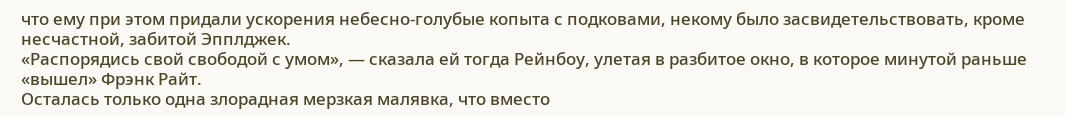что ему при этом придали ускорения небесно-голубые копыта с подковами, некому было засвидетельствовать, кроме несчастной, забитой Эпплджек.
«Распорядись свой свободой с умом», — сказала ей тогда Рейнбоу, улетая в разбитое окно, в которое минутой раньше «вышел» Фрэнк Райт.
Осталась только одна злорадная мерзкая малявка, что вместо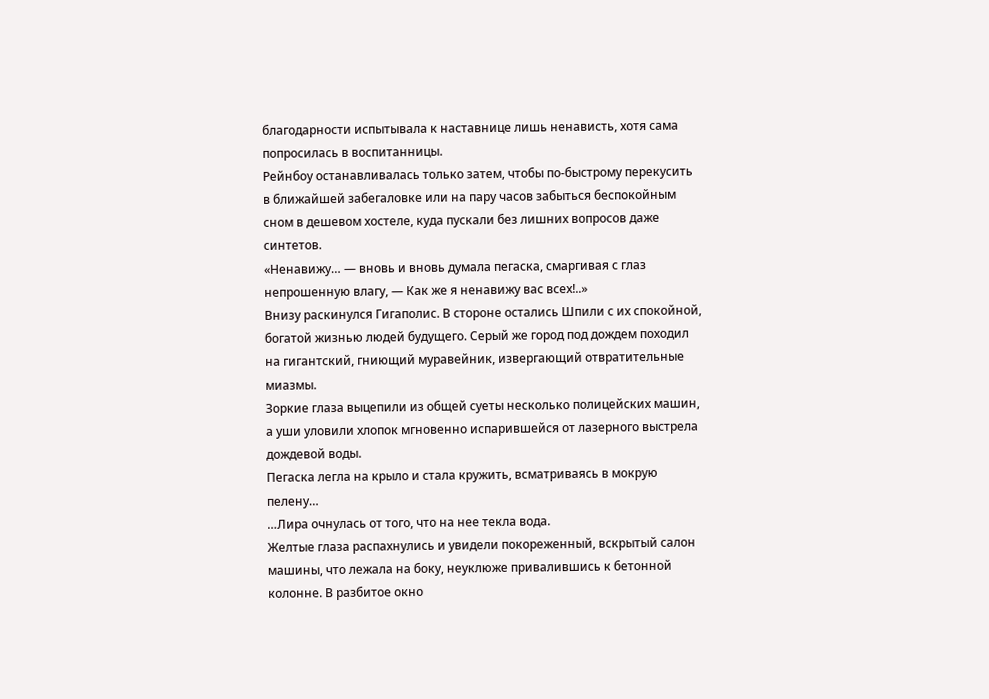благодарности испытывала к наставнице лишь ненависть, хотя сама попросилась в воспитанницы.
Рейнбоу останавливалась только затем, чтобы по-быстрому перекусить в ближайшей забегаловке или на пару часов забыться беспокойным сном в дешевом хостеле, куда пускали без лишних вопросов даже синтетов.
«Ненавижу… — вновь и вновь думала пегаска, смаргивая с глаз непрошенную влагу, — Как же я ненавижу вас всех!..»
Внизу раскинулся Гигаполис. В стороне остались Шпили с их спокойной, богатой жизнью людей будущего. Серый же город под дождем походил на гигантский, гниющий муравейник, извергающий отвратительные миазмы.
Зоркие глаза выцепили из общей суеты несколько полицейских машин, а уши уловили хлопок мгновенно испарившейся от лазерного выстрела дождевой воды.
Пегаска легла на крыло и стала кружить, всматриваясь в мокрую пелену…
…Лира очнулась от того, что на нее текла вода.
Желтые глаза распахнулись и увидели покореженный, вскрытый салон машины, что лежала на боку, неуклюже привалившись к бетонной колонне. В разбитое окно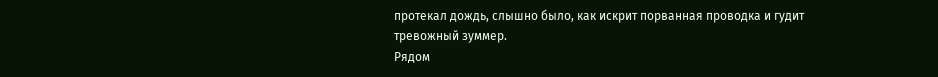протекал дождь, слышно было, как искрит порванная проводка и гудит тревожный зуммер.
Рядом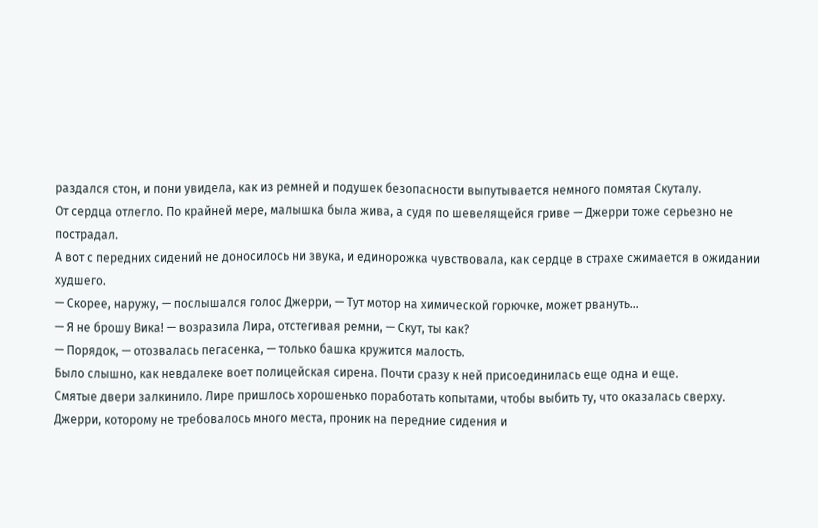раздался стон, и пони увидела, как из ремней и подушек безопасности выпутывается немного помятая Скуталу.
От сердца отлегло. По крайней мере, малышка была жива, а судя по шевелящейся гриве — Джерри тоже серьезно не пострадал.
А вот с передних сидений не доносилось ни звука, и единорожка чувствовала, как сердце в страхе сжимается в ожидании худшего.
— Скорее, наружу, — послышался голос Джерри, — Тут мотор на химической горючке, может рвануть…
— Я не брошу Вика! — возразила Лира, отстегивая ремни, — Скут, ты как?
— Порядок, — отозвалась пегасенка, — только башка кружится малость.
Было слышно, как невдалеке воет полицейская сирена. Почти сразу к ней присоединилась еще одна и еще.
Смятые двери залкинило. Лире пришлось хорошенько поработать копытами, чтобы выбить ту, что оказалась сверху.
Джерри, которому не требовалось много места, проник на передние сидения и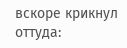вскоре крикнул оттуда: